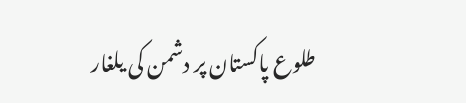طلوع پاکستان پر دشمن کی یلغار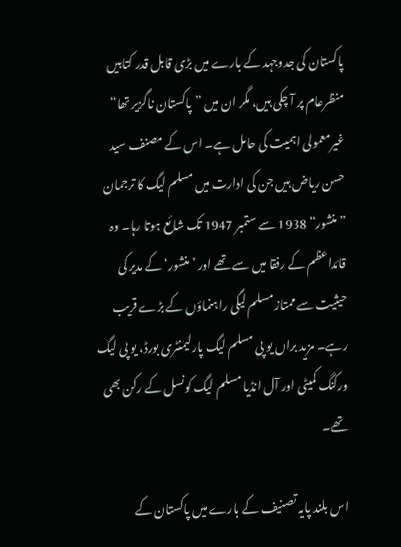پاکستان کی جدوجہد کے بارے میں بڑی قابل قدر کتابیں منظرعام پر آ چکی ہیں، مگر ان میں ”پاکستان ناگزیر تھا“ غیرمعمولی اہمیت کی حامل ہے۔ اس کے مصنف سید حسن ریاض ہیں جن کی ادارت میں مسلم لیگ کا ترجمان ”منشور“ 1938 سے ستمبر 1947 تک شائع ہوتا رہا۔ وہ قائداعظم کے رفقا میں سے تھے اور ’منشور‘ کے مدیر کی حیثیت سے ممتاز مسلم لیگی راہنماؤں کے بڑے قریب رہے۔ مزید براں یو پی مسلم لیگ پارلیمنٹری بورڈ، یو پی لیگ ورکنگ کمیٹی اور آل انڈیا مسلم لیگ کونسل کے رکن بھی تھے۔

اس بلند پایہ تصنیف کے بارے میں پاکستان کے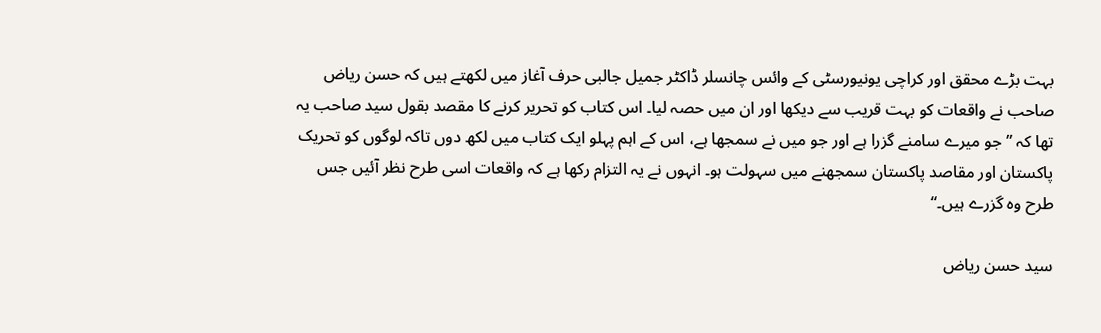بہت بڑے محقق اور کراچی یونیورسٹی کے وائس چانسلر ڈاکٹر جمیل جالبی حرف آغاز میں لکھتے ہیں کہ حسن ریاض صاحب نے واقعات کو بہت قریب سے دیکھا اور ان میں حصہ لیا۔ اس کتاب کو تحریر کرنے کا مقصد بقول سید صاحب یہ تھا کہ ”جو میرے سامنے گزرا ہے اور جو میں نے سمجھا ہے، اس کے اہم پہلو ایک کتاب میں لکھ دوں تاکہ لوگوں کو تحریک پاکستان اور مقاصد پاکستان سمجھنے میں سہولت ہو۔ انہوں نے یہ التزام رکھا ہے کہ واقعات اسی طرح نظر آئیں جس طرح وہ گزرے ہیں۔“

سید حسن ریاض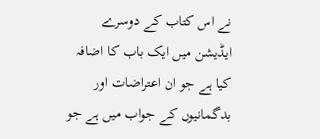نے اس کتاب کے دوسرے ایڈیشن میں ایک باب کا اضافہ کیا ہے جو ان اعتراضات اور بدگمانیوں کے جواب میں ہے جو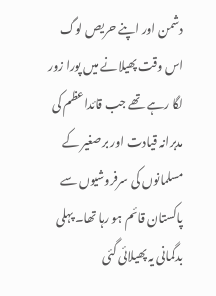دشمن اور اپنے حریص لوگ اس وقت پھیلانے میں پورا زور لگا رہے تھے جب قائداعظم کی مدبرانہ قیادت اور برصغیر کے مسلمانوں کی سرفروشیوں سے پاکستان قائم ہو رہا تھا۔ پہلی بدگمانی یہ پھیلائی گئی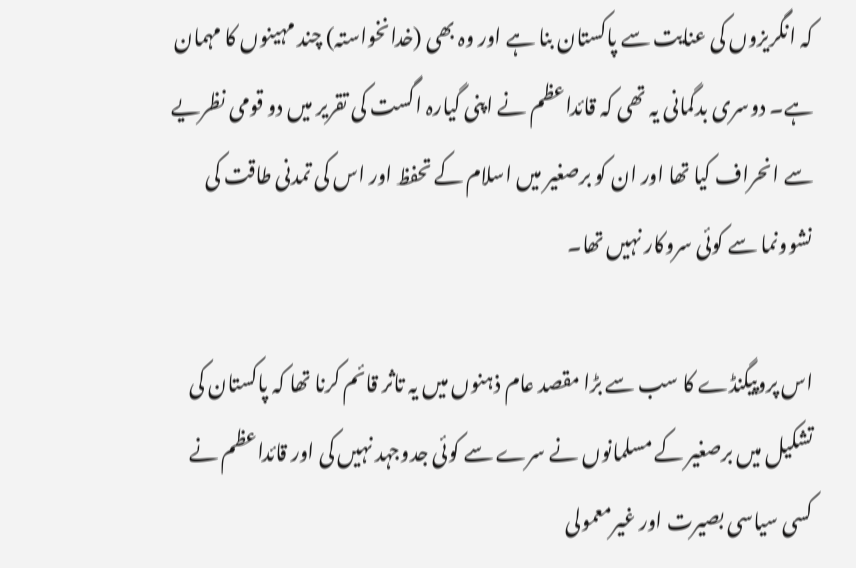کہ انگریزوں کی عنایت سے پاکستان بنا ہے اور وہ بھی (خدانخواستہ) چند مہینوں کا مہمان ہے۔ دوسری بدگمانی یہ تھی کہ قائداعظم نے اپنی گیارہ اگست کی تقریر میں دو قومی نظریے سے انحراف کیا تھا اور ان کو برصغیر میں اسلام کے تحفظ اور اس کی تمدنی طاقت کی نشوونما سے کوئی سروکار نہیں تھا۔

اس پروپیگنڈے کا سب سے بڑا مقصد عام ذہنوں میں یہ تاثر قائم کرنا تھا کہ پاکستان کی تشکیل میں برصغیر کے مسلمانوں نے سرے سے کوئی جدوجہد نہیں کی اور قائداعظم نے کسی سیاسی بصیرت اور غیرمعمولی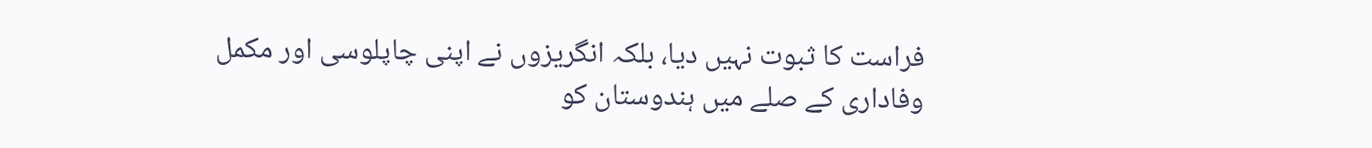فراست کا ثبوت نہیں دیا، بلکہ انگریزوں نے اپنی چاپلوسی اور مکمل وفاداری کے صلے میں ہندوستان کو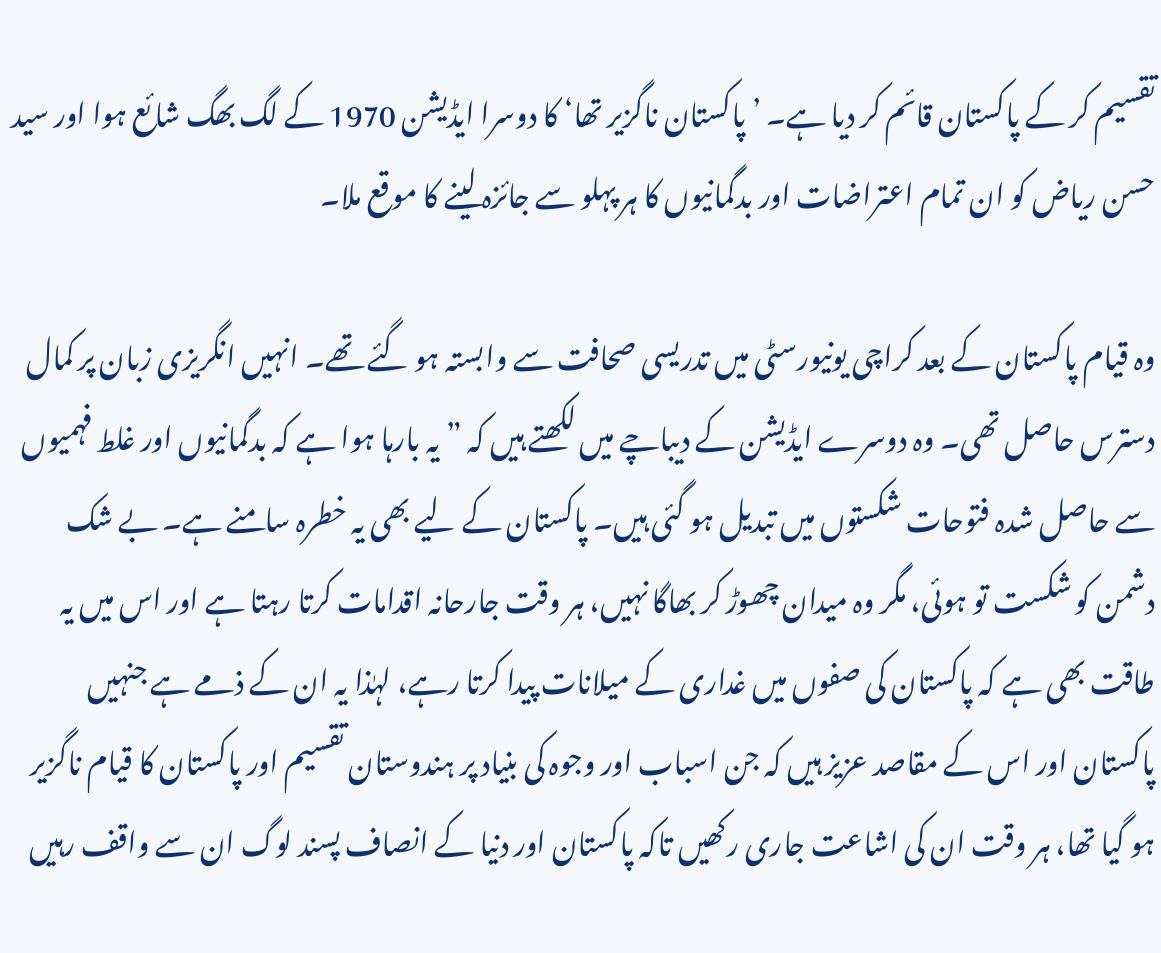تقسیم کر کے پاکستان قائم کر دیا ہے۔ ’پاکستان ناگزیر تھا‘ کا دوسرا ایڈیشن 1970 کے لگ بھگ شائع ہوا اور سید حسن ریاض کو ان تمام اعتراضات اور بدگمانیوں کا ہر پہلو سے جائزہ لینے کا موقع ملا۔

وہ قیام پاکستان کے بعد کراچی یونیورسٹی میں تدریسی صحافت سے وابستہ ہو گئے تھے۔ انہیں انگریزی زبان پر کمال دسترس حاصل تھی۔ وہ دوسرے ایڈیشن کے دیباچے میں لکھتے ہیں کہ ”یہ بارہا ہوا ہے کہ بدگمانیوں اور غلط فہمیوں سے حاصل شدہ فتوحات شکستوں میں تبدیل ہو گئی ہیں۔ پاکستان کے لیے بھی یہ خطرہ سامنے ہے۔ بے شک دشمن کو شکست تو ہوئی، مگر وہ میدان چھوڑ کر بھاگا نہیں، ہر وقت جارحانہ اقدامات کرتا رہتا ہے اور اس میں یہ طاقت بھی ہے کہ پاکستان کی صفوں میں غداری کے میلانات پیدا کرتا رہے، لہٰذا یہ ان کے ذمے ہے جنہیں پاکستان اور اس کے مقاصد عزیز ہیں کہ جن اسباب اور وجوہ کی بنیاد پر ہندوستان تقسیم اور پاکستان کا قیام ناگزیر ہو گیا تھا، ہر وقت ان کی اشاعت جاری رکھیں تاکہ پاکستان اور دنیا کے انصاف پسند لوگ ان سے واقف رہیں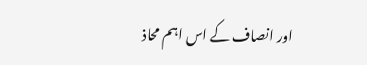اور انصاف کے اس اہم محاذ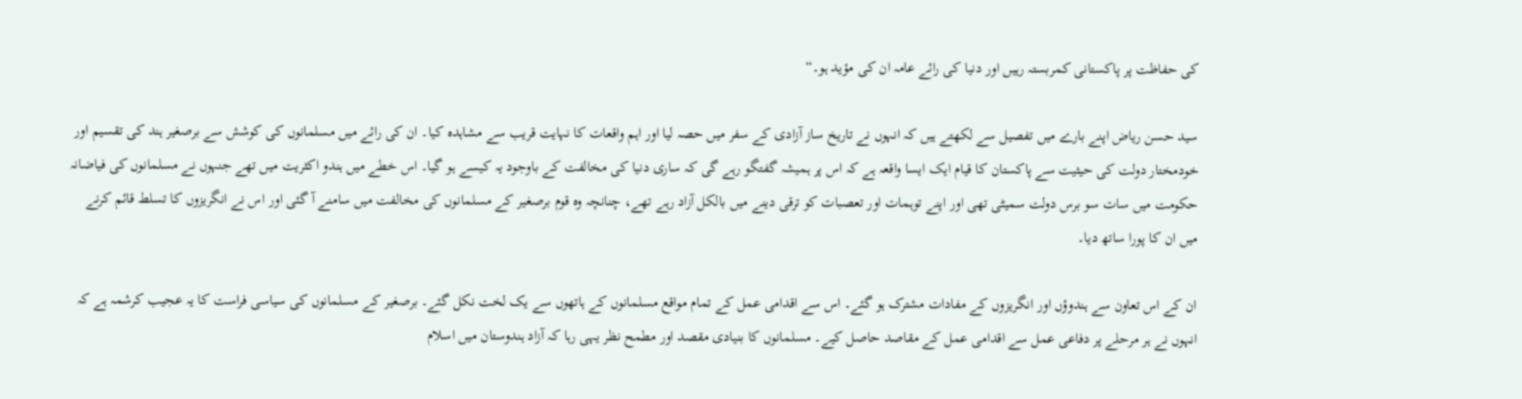کی حفاظت پر پاکستانی کمربستہ رہیں اور دنیا کی رائے عامہ ان کی مؤید ہو۔“

سید حسن ریاض اپنے بارے میں تفصیل سے لکھتے ہیں کہ انہوں نے تاریخ ساز آزادی کے سفر میں حصہ لیا اور اہم واقعات کا نہایت قریب سے مشاہدہ کیا۔ ان کی رائے میں مسلمانوں کی کوشش سے برصغیر ہند کی تقسیم اور خودمختار دولت کی حیثیت سے پاکستان کا قیام ایک ایسا واقعہ ہے کہ اس پر ہمیشہ گفتگو رہے گی کہ ساری دنیا کی مخالفت کے باوجود یہ کیسے ہو گیا۔ اس خطے میں ہندو اکثریت میں تھے جنہوں نے مسلمانوں کی فیاضانہ حکومت میں سات سو برس دولت سمیٹی تھی اور اپنے توہمات اور تعصبات کو ترقی دینے میں بالکل آزاد رہے تھے، چنانچہ وہ قوم برصغیر کے مسلمانوں کی مخالفت میں سامنے آ گئی اور اس نے انگریزوں کا تسلط قائم کرنے میں ان کا پورا ساتھ دیا۔

ان کے اس تعاون سے ہندوؤں اور انگریزوں کے مفادات مشترک ہو گئے۔ اس سے اقدامی عمل کے تمام مواقع مسلمانوں کے ہاتھوں سے یک لخت نکل گئے۔ برصغیر کے مسلمانوں کی سیاسی فراست کا یہ عجیب کرشمہ ہے کہ انہوں نے ہر مرحلے پر دفاعی عمل سے اقدامی عمل کے مقاصد حاصل کیے۔ مسلمانوں کا بنیادی مقصد اور مطمح نظر یہی رہا کہ آزاد ہندوستان میں اسلام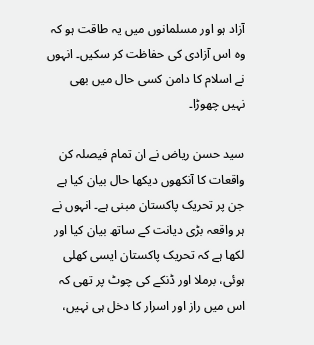آزاد ہو اور مسلمانوں میں یہ طاقت ہو کہ وہ اس آزادی کی حفاظت کر سکیں۔ انہوں نے اسلام کا دامن کسی حال میں بھی نہیں چھوڑا۔

سید حسن ریاض نے ان تمام فیصلہ کن واقعات کا آنکھوں دیکھا حال بیان کیا ہے جن پر تحریک پاکستان مبنی ہے۔ انہوں نے ہر واقعہ بڑی دیانت کے ساتھ بیان کیا اور لکھا ہے کہ تحریک پاکستان ایسی کھلی ہوئی، برملا اور ڈنکے کی چوٹ پر تھی کہ اس میں راز اور اسرار کا دخل ہی نہیں،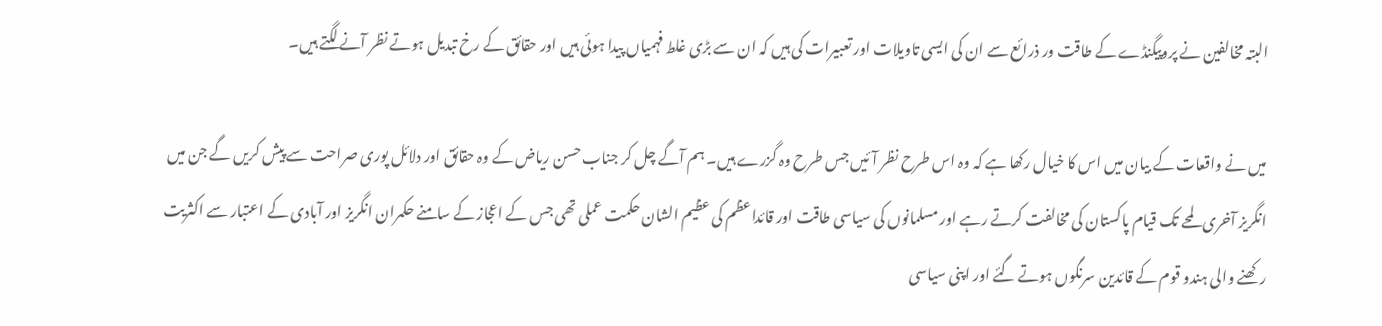البتہ مخالفین نے پروپیگنڈے کے طاقت ور ذرائع سے ان کی ایسی تاویلات اور تعبیرات کی ہیں کہ ان سے بڑی غلط فہمیاں پیدا ہوئی ہیں اور حقائق کے رخ تبدیل ہوتے نظر آنے لگتے ہیں۔

میں نے واقعات کے بیان میں اس کا خیال رکھا ہے کہ وہ اس طرح نظر آئیں جس طرح وہ گزرے ہیں۔ ہم آگے چل کر جناب حسن ریاض کے وہ حقائق اور دلائل پوری صراحت سے پیش کریں گے جن میں انگریز آخری لمحے تک قیام پاکستان کی مخالفت کرتے رہے اور مسلمانوں کی سیاسی طاقت اور قائداعظم کی عظیم الشان حکمت عملی تھی جس کے اعجاز کے سامنے حکمران انگریز اور آبادی کے اعتبار سے اکثریت رکھنے والی ہندو قوم کے قائدین سرنگوں ہوتے گئے اور اپنی سیاسی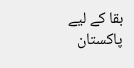بقا کے لیے پاکستان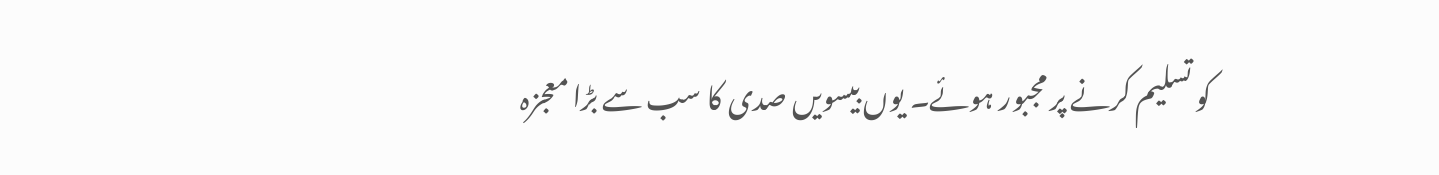کو تسلیم کرنے پر مجبور ہوئے۔ یوں بیسویں صدی کا سب سے بڑا معجزہ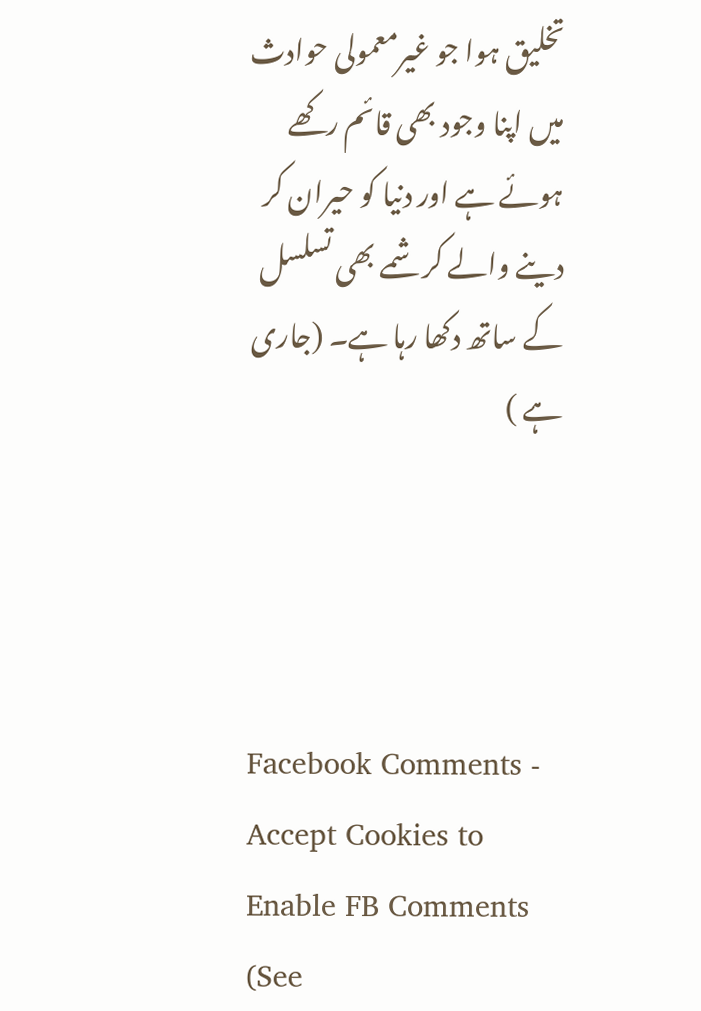تخلیق ہوا جو غیرمعمولی حوادث میں اپنا وجود بھی قائم رکھے ہوئے ہے اور دنیا کو حیران کر دینے والے کرشمے بھی تسلسل کے ساتھ دکھا رہا ہے۔ (جاری ہے )




Facebook Comments - Accept Cookies to Enable FB Comments (See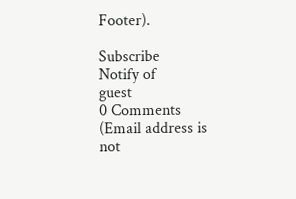Footer).

Subscribe
Notify of
guest
0 Comments (Email address is not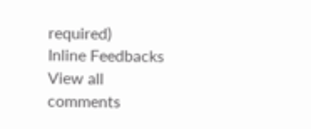required)
Inline Feedbacks
View all comments